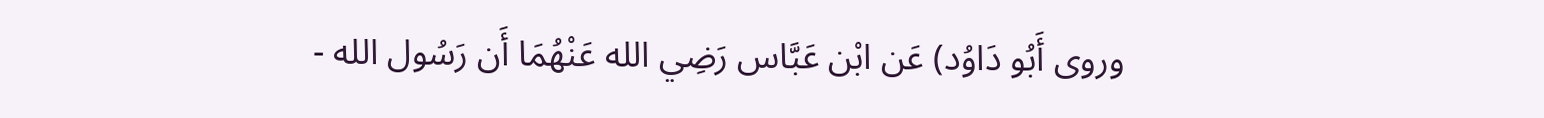وروى أَبُو دَاوُد) عَن ابْن عَبَّاس رَضِي الله عَنْهُمَا أَن رَسُول الله -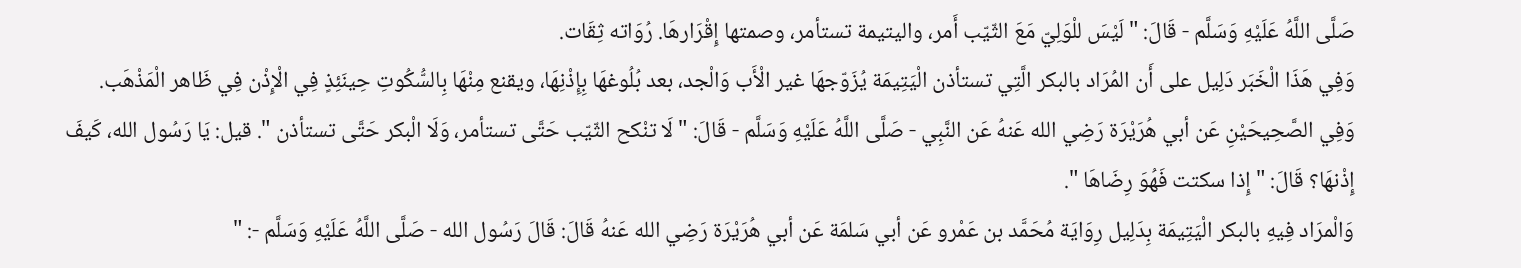صَلَّى اللَّهُ عَلَيْهِ وَسَلَّم - قَالَ: " لَيْسَ للْوَلِيّ مَعَ الثّيّب أَمر، واليتيمة تستأمر، وصمتها إِقْرَارهَا. رُوَاته ثِقَات.
وَفِي هَذَا الْخَبَر دَلِيل على أَن المُرَاد بالبكر الَّتِي تستأذن الْيَتِيمَة يُزَوّجهَا غير الْأَب وَالْجد، بعد بُلُوغهَا بِإِذْنِهَا، ويقنع مِنْهَا بِالسُّكُوتِ حِينَئِذٍ فِي الْإِذْن فِي ظَاهر الْمَذْهَب.
وَفِي الصَّحِيحَيْنِ عَن أبي هُرَيْرَة رَضِي الله عَنهُ عَن النَّبِي - صَلَّى اللَّهُ عَلَيْهِ وَسَلَّم - قَالَ: " لَا تنْكح الثّيّب حَتَّى تستأمر، وَلَا الْبكر حَتَّى تستأذن ". قيل: يَا رَسُول الله، كَيفَ إِذْنهَا؟ قَالَ: " إِذا سكتت فَهُوَ رِضَاهَا ".
وَالْمرَاد فِيهِ بالبكر الْيَتِيمَة بِدَلِيل رِوَايَة مُحَمَّد بن عَمْرو عَن أبي سَلمَة عَن أبي هُرَيْرَة رَضِي الله عَنهُ قَالَ: قَالَ رَسُول الله - صَلَّى اللَّهُ عَلَيْهِ وَسَلَّم -: "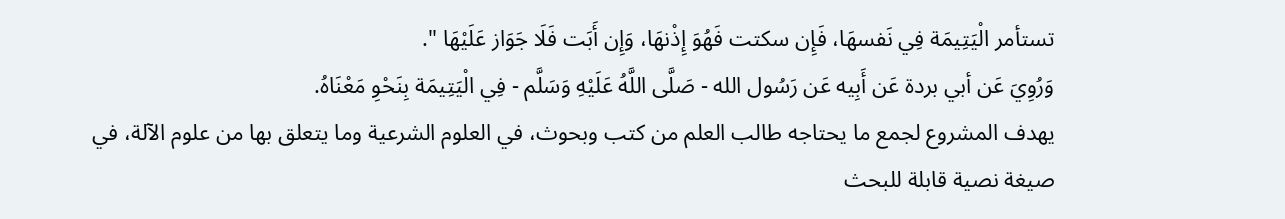تستأمر الْيَتِيمَة فِي نَفسهَا، فَإِن سكتت فَهُوَ إِذْنهَا، وَإِن أَبَت فَلَا جَوَاز عَلَيْهَا ".
وَرُوِيَ عَن أبي بردة عَن أَبِيه عَن رَسُول الله - صَلَّى اللَّهُ عَلَيْهِ وَسَلَّم - فِي الْيَتِيمَة بِنَحْوِ مَعْنَاهُ.
يهدف المشروع لجمع ما يحتاجه طالب العلم من كتب وبحوث، في العلوم الشرعية وما يتعلق بها من علوم الآلة، في صيغة نصية قابلة للبحث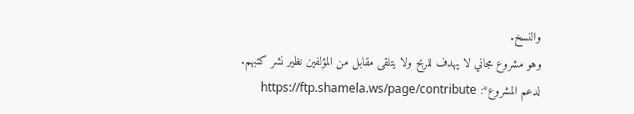والنسخ.
وهو مشروع مجاني لا يهدف للربح ولا يتلقى مقابل من المؤلفين نظير نشر كتبهم.
لدعم المشروع*: https://ftp.shamela.ws/page/contribute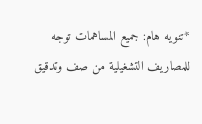*تنويه هام: جميع المساهمات توجه للمصاريف التشغيلية من صف وتدقيق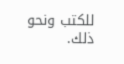للكتب ونحو ذلك.